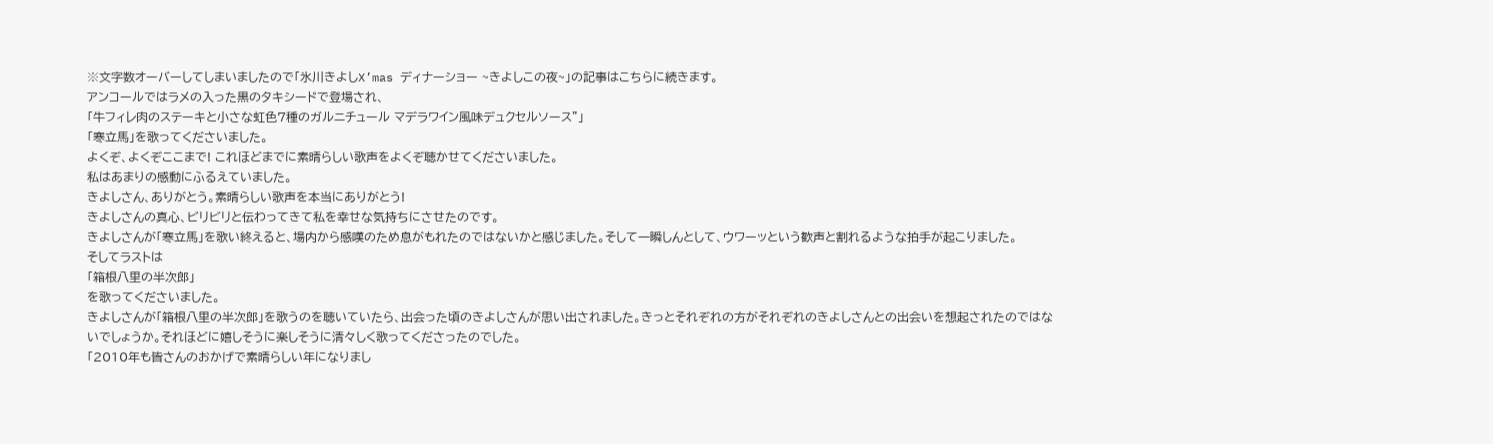※文字数オーバーしてしまいましたので「氷川きよしX’mas ディナーショー ~きよしこの夜~」の記事はこちらに続きます。
アンコールではラメの入った黒のタキシードで登場され、
「牛フィレ肉のステーキと小さな虹色7種のガルニチュール マデラワイン風味デュクセルソース”」
「寒立馬」を歌ってくださいました。
よくぞ、よくぞここまで! これほどまでに素晴らしい歌声をよくぞ聴かせてくださいました。
私はあまりの感動にふるえていました。
きよしさん、ありがとう。素晴らしい歌声を本当にありがとう!
きよしさんの真心、ビリビリと伝わってきて私を幸せな気持ちにさせたのです。
きよしさんが「寒立馬」を歌い終えると、場内から感嘆のため息がもれたのではないかと感じました。そして一瞬しんとして、ウワーッという歓声と割れるような拍手が起こりました。
そしてラストは
「箱根八里の半次郎」
を歌ってくださいました。
きよしさんが「箱根八里の半次郎」を歌うのを聴いていたら、出会った頃のきよしさんが思い出されました。きっとそれぞれの方がそれぞれのきよしさんとの出会いを想起されたのではないでしょうか。それほどに嬉しそうに楽しそうに清々しく歌ってくださったのでした。
「2010年も皆さんのおかげで素晴らしい年になりまし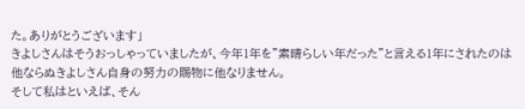た。ありがとうございます」
きよしさんはそうおっしゃっていましたが、今年1年を”素晴らしい年だった”と言える1年にされたのは他ならぬきよしさん自身の努力の賜物に他なりません。
そして私はといえば、そん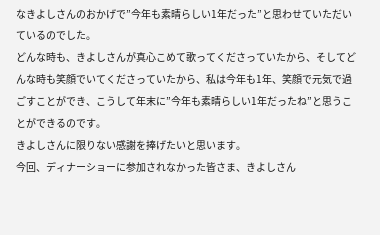なきよしさんのおかげで”今年も素晴らしい1年だった”と思わせていただいているのでした。
どんな時も、きよしさんが真心こめて歌ってくださっていたから、そしてどんな時も笑顔でいてくださっていたから、私は今年も1年、笑顔で元気で過ごすことができ、こうして年末に”今年も素晴らしい1年だったね”と思うことができるのです。
きよしさんに限りない感謝を捧げたいと思います。
今回、ディナーショーに参加されなかった皆さま、きよしさん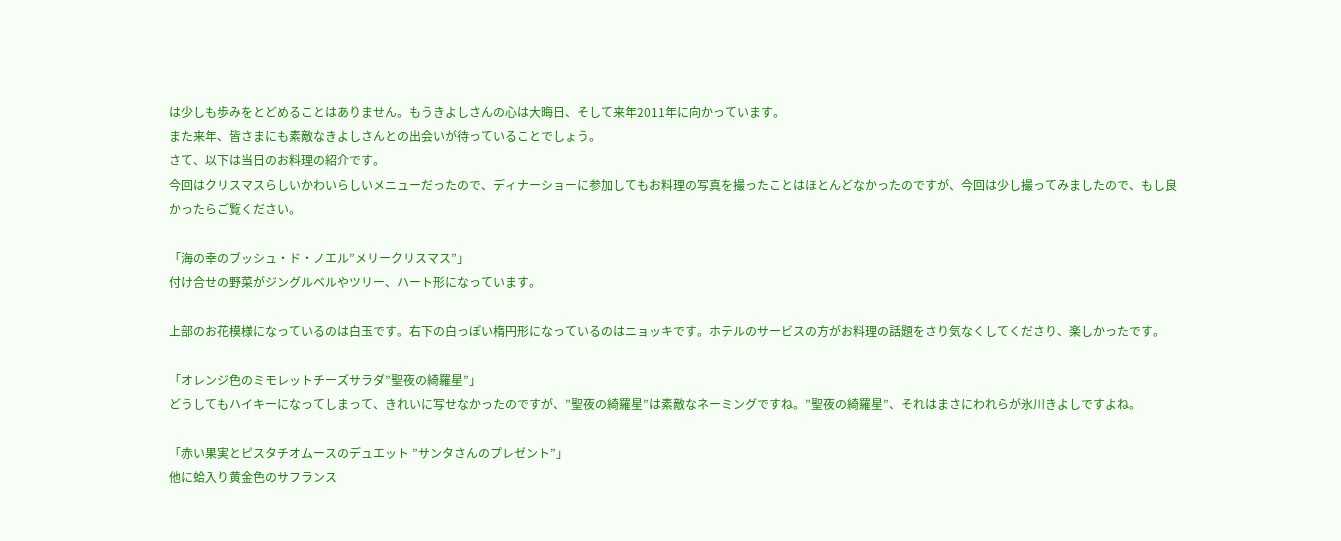は少しも歩みをとどめることはありません。もうきよしさんの心は大晦日、そして来年2011年に向かっています。
また来年、皆さまにも素敵なきよしさんとの出会いが待っていることでしょう。
さて、以下は当日のお料理の紹介です。
今回はクリスマスらしいかわいらしいメニューだったので、ディナーショーに参加してもお料理の写真を撮ったことはほとんどなかったのですが、今回は少し撮ってみましたので、もし良かったらご覧ください。

「海の幸のブッシュ・ド・ノエル”メリークリスマス”」
付け合せの野菜がジングルベルやツリー、ハート形になっています。

上部のお花模様になっているのは白玉です。右下の白っぽい楕円形になっているのはニョッキです。ホテルのサービスの方がお料理の話題をさり気なくしてくださり、楽しかったです。

「オレンジ色のミモレットチーズサラダ”聖夜の綺羅星”」
どうしてもハイキーになってしまって、きれいに写せなかったのですが、”聖夜の綺羅星”は素敵なネーミングですね。”聖夜の綺羅星”、それはまさにわれらが氷川きよしですよね。

「赤い果実とピスタチオムースのデュエット ”サンタさんのプレゼント”」
他に蛤入り黄金色のサフランス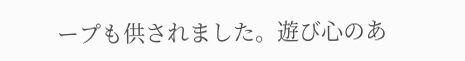ープも供されました。遊び心のあ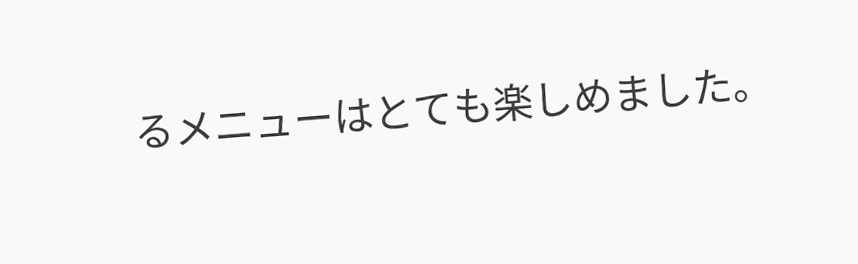るメニューはとても楽しめました。